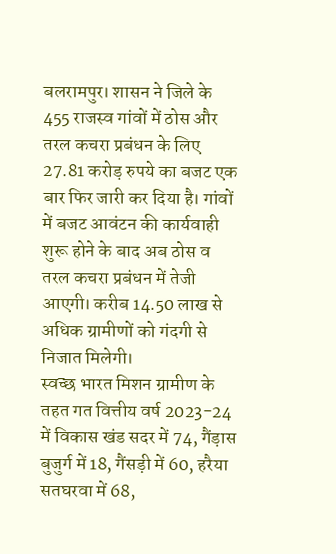बलरामपुर। शासन ने जिले के 455 राजस्व गांवों में ठोस और तरल कचरा प्रबंधन के लिए 27.81 करोड़ रुपये का बजट एक बार फिर जारी कर दिया है। गांवों में बजट आवंटन की कार्यवाही शुरू होने के बाद अब ठोस व तरल कचरा प्रबंधन में तेजी आएगी। करीब 14.50 लाख से अधिक ग्रामीणों को गंदगी से निजात मिलेगी।
स्वच्छ भारत मिशन ग्रामीण के तहत गत वित्तीय वर्ष 2023-24 में विकास खंड सदर में 74, गैंड़ास बुजुर्ग में 18, गैंसड़ी में 60, हरैया सतघरवा में 68,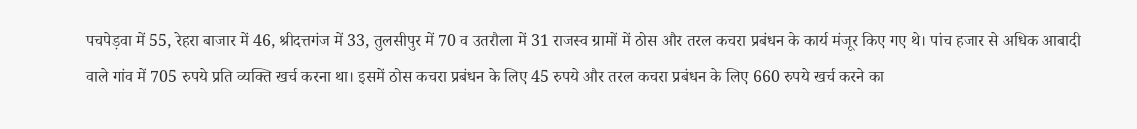पचपेड़वा में 55, रेहरा बाजार में 46, श्रीदत्तगंज में 33, तुलसीपुर में 70 व उतरौला में 31 राजस्व ग्रामों में ठोस और तरल कचरा प्रबंधन के कार्य मंजूर किए गए थे। पांच हजार से अधिक आबादी वाले गांव में 705 रुपये प्रति व्यक्ति खर्च करना था। इसमें ठोस कचरा प्रबंधन के लिए 45 रुपये और तरल कचरा प्रबंधन के लिए 660 रुपये खर्च करने का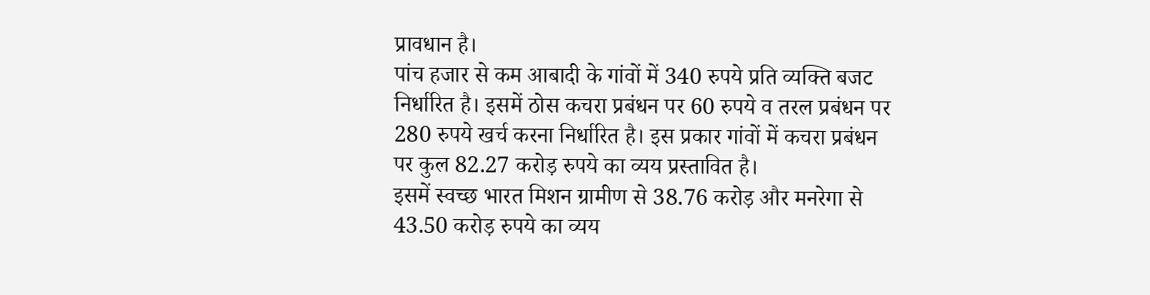प्रावधान है।
पांच हजार से कम आबादी के गांवों में 340 रुपये प्रति व्यक्ति बजट निर्धारित है। इसमें ठोस कचरा प्रबंधन पर 60 रुपये व तरल प्रबंधन पर 280 रुपये खर्च करना निर्धारित है। इस प्रकार गांवों में कचरा प्रबंधन पर कुल 82.27 करोड़ रुपये का व्यय प्रस्तावित है।
इसमें स्वच्छ भारत मिशन ग्रामीण से 38.76 करोड़ और मनरेगा से 43.50 करोड़ रुपये का व्यय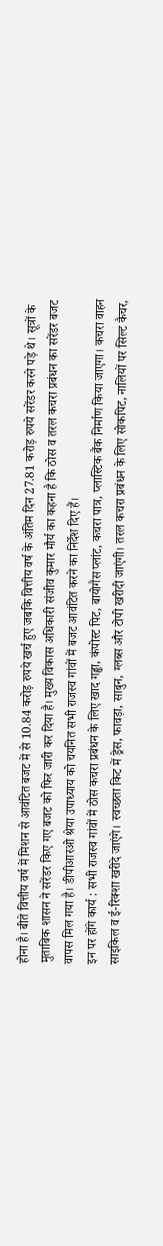होना है। बीते वित्तीय वर्ष में मिशन से आवंटित बजट में से 10.84 करोड़ रुपये खर्च हुए जबकि वित्तीय वर्ष के अंतिम दिन 27.81 करोड़ रुपये सरेंडर करने पड़े थे। सूत्रों के मुताबिक शासन ने सरेंडर किए गए बजट को फिर जारी कर दिया है। मुख्य विकास अधिकारी संजीव कुमार मौर्य का कहना है कि ठोस व तरल कचरा प्रबंधन का सरेंडर बजट वापस मिल गया है। डीपीआरओ श्रेया उपाध्याय को चयनित सभी राजस्व गांवों में बजट आवंटित करने का निर्देश दिए हैं।
इन पर होंगे कार्य : सभी राजस्व गांवों में ठोस कचरा प्रबंधन के लिए खाद गड्ढा, कंपोस्ट पिट, बायोगैस प्लांट, कचरा पात्र, प्लास्टिक बैंक निर्माण किया जाएगा। कचरा वाहन साइकिल व ई-रिक्शा खरीदे जाएंगे। स्वच्छता किट में ड्रेस, फावड़ा, साबुन, ग्लब्स और टोपी खरीदी जाएंगी। तरल कचरा प्रबंधन के लिए सोकपिट, नालियों पर सिल्ट कैचर,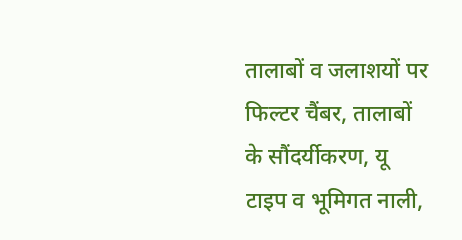तालाबों व जलाशयों पर फिल्टर चैंबर, तालाबों के सौंदर्यीकरण, यू टाइप व भूमिगत नाली,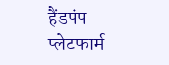हैंडपंप प्लेटफार्म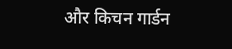और किचन गार्डन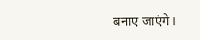बनाए जाएंगे।